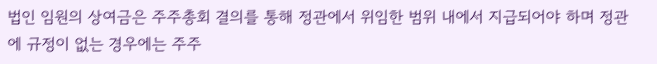법인 임원의 상여금은 주주총회 결의를 통해 정관에서 위임한 범위 내에서 지급되어야 하며 정관에 규정이 없는 경우에는 주주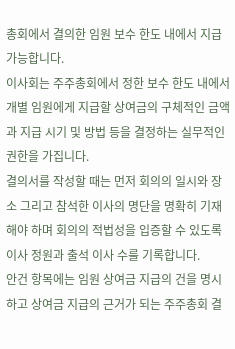총회에서 결의한 임원 보수 한도 내에서 지급 가능합니다.
이사회는 주주총회에서 정한 보수 한도 내에서 개별 임원에게 지급할 상여금의 구체적인 금액과 지급 시기 및 방법 등을 결정하는 실무적인 권한을 가집니다.
결의서를 작성할 때는 먼저 회의의 일시와 장소 그리고 참석한 이사의 명단을 명확히 기재해야 하며 회의의 적법성을 입증할 수 있도록 이사 정원과 출석 이사 수를 기록합니다.
안건 항목에는 임원 상여금 지급의 건을 명시하고 상여금 지급의 근거가 되는 주주총회 결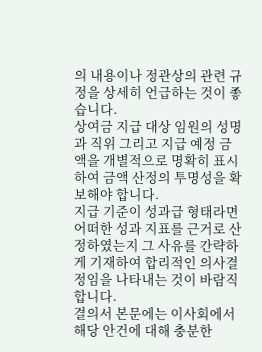의 내용이나 정관상의 관련 규정을 상세히 언급하는 것이 좋습니다.
상여금 지급 대상 임원의 성명과 직위 그리고 지급 예정 금액을 개별적으로 명확히 표시하여 금액 산정의 투명성을 확보해야 합니다.
지급 기준이 성과급 형태라면 어떠한 성과 지표를 근거로 산정하였는지 그 사유를 간략하게 기재하여 합리적인 의사결정임을 나타내는 것이 바람직합니다.
결의서 본문에는 이사회에서 해당 안건에 대해 충분한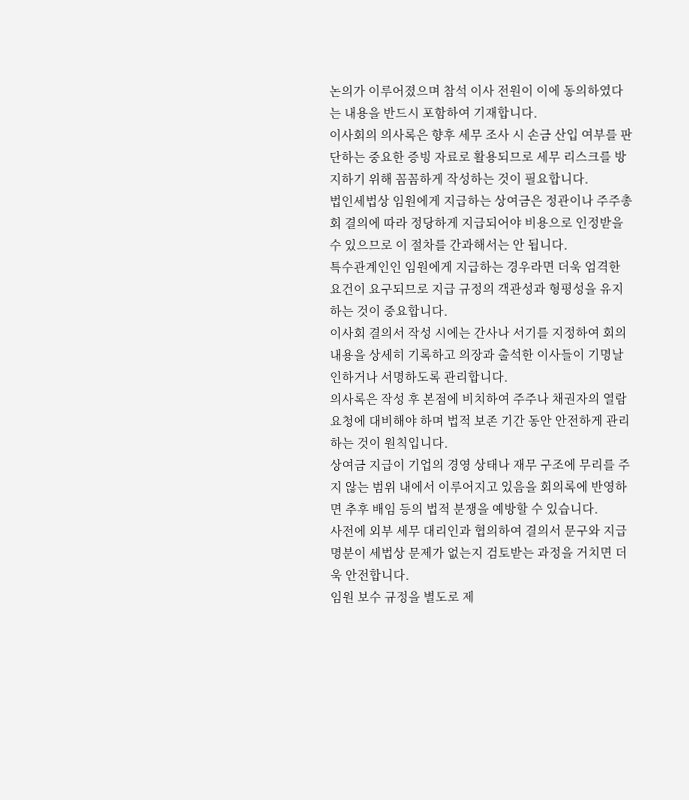논의가 이루어졌으며 참석 이사 전원이 이에 동의하였다는 내용을 반드시 포함하여 기재합니다.
이사회의 의사록은 향후 세무 조사 시 손금 산입 여부를 판단하는 중요한 증빙 자료로 활용되므로 세무 리스크를 방지하기 위해 꼼꼼하게 작성하는 것이 필요합니다.
법인세법상 임원에게 지급하는 상여금은 정관이나 주주총회 결의에 따라 정당하게 지급되어야 비용으로 인정받을 수 있으므로 이 절차를 간과해서는 안 됩니다.
특수관계인인 임원에게 지급하는 경우라면 더욱 엄격한 요건이 요구되므로 지급 규정의 객관성과 형평성을 유지하는 것이 중요합니다.
이사회 결의서 작성 시에는 간사나 서기를 지정하여 회의 내용을 상세히 기록하고 의장과 출석한 이사들이 기명날인하거나 서명하도록 관리합니다.
의사록은 작성 후 본점에 비치하여 주주나 채권자의 열람 요청에 대비해야 하며 법적 보존 기간 동안 안전하게 관리하는 것이 원칙입니다.
상여금 지급이 기업의 경영 상태나 재무 구조에 무리를 주지 않는 범위 내에서 이루어지고 있음을 회의록에 반영하면 추후 배임 등의 법적 분쟁을 예방할 수 있습니다.
사전에 외부 세무 대리인과 협의하여 결의서 문구와 지급 명분이 세법상 문제가 없는지 검토받는 과정을 거치면 더욱 안전합니다.
임원 보수 규정을 별도로 제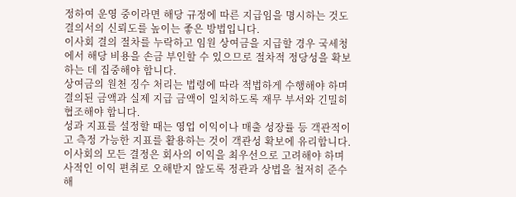정하여 운영 중이라면 해당 규정에 따른 지급임을 명시하는 것도 결의서의 신뢰도를 높이는 좋은 방법입니다.
이사회 결의 절차를 누락하고 임원 상여금을 지급할 경우 국세청에서 해당 비용을 손금 부인할 수 있으므로 절차적 정당성을 확보하는 데 집중해야 합니다.
상여금의 원천 징수 처리는 법령에 따라 적법하게 수행해야 하며 결의된 금액과 실제 지급 금액이 일치하도록 재무 부서와 긴밀히 협조해야 합니다.
성과 지표를 설정할 때는 영업 이익이나 매출 성장률 등 객관적이고 측정 가능한 지표를 활용하는 것이 객관성 확보에 유리합니다.
이사회의 모든 결정은 회사의 이익을 최우선으로 고려해야 하며 사적인 이익 편취로 오해받지 않도록 정관과 상법을 철저히 준수해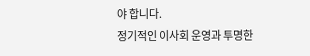야 합니다.
정기적인 이사회 운영과 투명한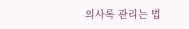의사록 관리는 법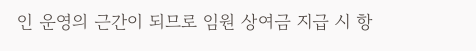인 운영의 근간이 되므로 임원 상여금 지급 시 항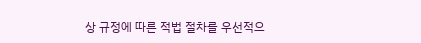상 규정에 따른 적법 절차를 우선적으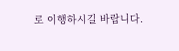로 이행하시길 바랍니다.